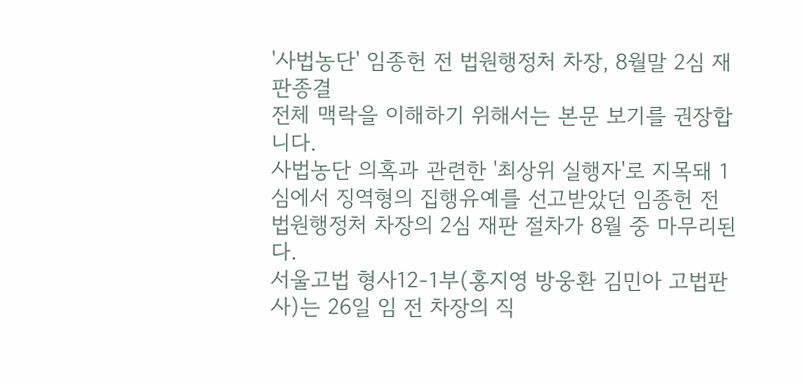'사법농단' 임종헌 전 법원행정처 차장, 8월말 2심 재판종결
전체 맥락을 이해하기 위해서는 본문 보기를 권장합니다.
사법농단 의혹과 관련한 '최상위 실행자'로 지목돼 1심에서 징역형의 집행유예를 선고받았던 임종헌 전 법원행정처 차장의 2심 재판 절차가 8월 중 마무리된다.
서울고법 형사12-1부(홍지영 방웅환 김민아 고법판사)는 26일 임 전 차장의 직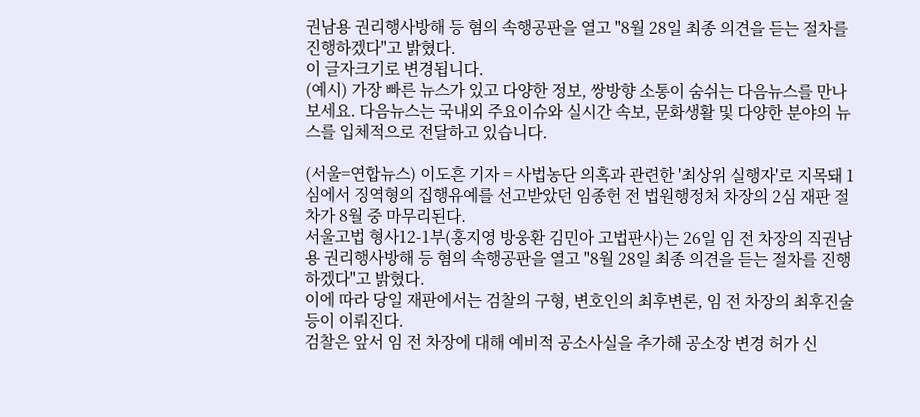권남용 권리행사방해 등 혐의 속행공판을 열고 "8월 28일 최종 의견을 듣는 절차를 진행하겠다"고 밝혔다.
이 글자크기로 변경됩니다.
(예시) 가장 빠른 뉴스가 있고 다양한 정보, 쌍방향 소통이 숨쉬는 다음뉴스를 만나보세요. 다음뉴스는 국내외 주요이슈와 실시간 속보, 문화생활 및 다양한 분야의 뉴스를 입체적으로 전달하고 있습니다.

(서울=연합뉴스) 이도흔 기자 = 사법농단 의혹과 관련한 '최상위 실행자'로 지목돼 1심에서 징역형의 집행유예를 선고받았던 임종헌 전 법원행정처 차장의 2심 재판 절차가 8월 중 마무리된다.
서울고법 형사12-1부(홍지영 방웅환 김민아 고법판사)는 26일 임 전 차장의 직권남용 권리행사방해 등 혐의 속행공판을 열고 "8월 28일 최종 의견을 듣는 절차를 진행하겠다"고 밝혔다.
이에 따라 당일 재판에서는 검찰의 구형, 변호인의 최후변론, 임 전 차장의 최후진술 등이 이뤄진다.
검찰은 앞서 임 전 차장에 대해 예비적 공소사실을 추가해 공소장 변경 허가 신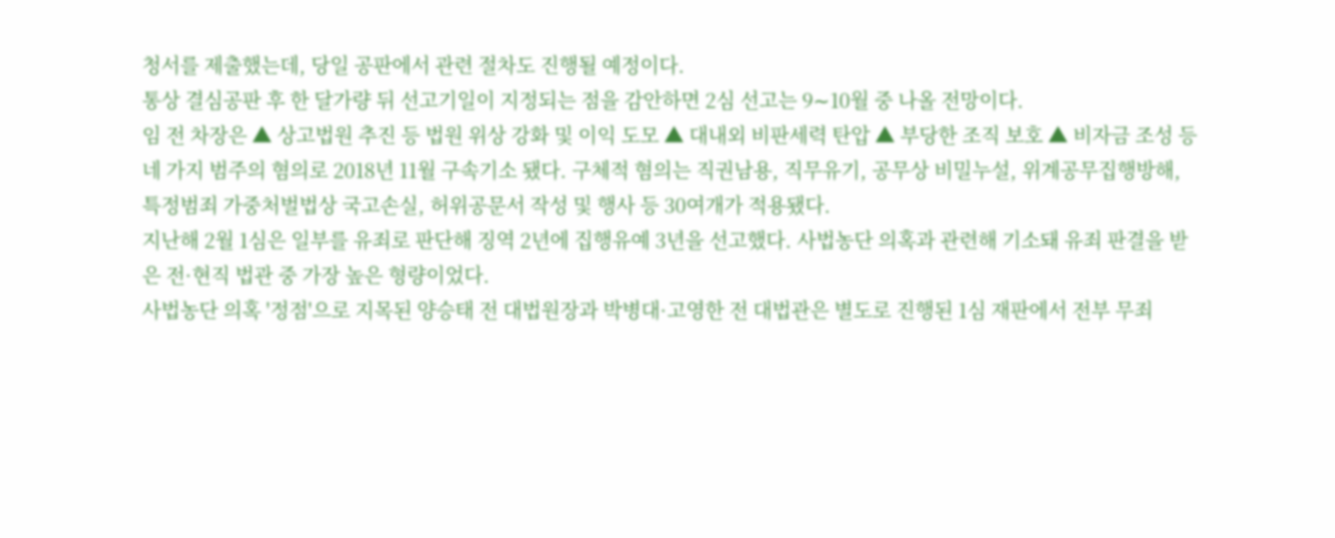청서를 제출했는데, 당일 공판에서 관련 절차도 진행될 예정이다.
통상 결심공판 후 한 달가량 뒤 선고기일이 지정되는 점을 감안하면 2심 선고는 9∼10월 중 나올 전망이다.
임 전 차장은 ▲ 상고법원 추진 등 법원 위상 강화 및 이익 도모 ▲ 대내외 비판세력 탄압 ▲ 부당한 조직 보호 ▲ 비자금 조성 등 네 가지 범주의 혐의로 2018년 11월 구속기소 됐다. 구체적 혐의는 직권남용, 직무유기, 공무상 비밀누설, 위계공무집행방해, 특정범죄 가중처벌법상 국고손실, 허위공문서 작성 및 행사 등 30여개가 적용됐다.
지난해 2월 1심은 일부를 유죄로 판단해 징역 2년에 집행유예 3년을 선고했다. 사법농단 의혹과 관련해 기소돼 유죄 판결을 받은 전·현직 법관 중 가장 높은 형량이었다.
사법농단 의혹 '정점'으로 지목된 양승태 전 대법원장과 박병대·고영한 전 대법관은 별도로 진행된 1심 재판에서 전부 무죄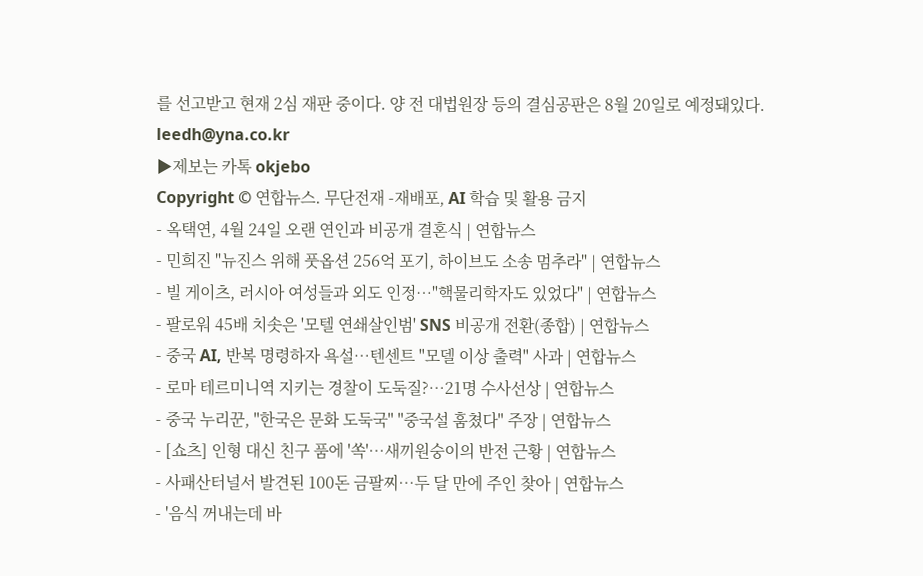를 선고받고 현재 2심 재판 중이다. 양 전 대법원장 등의 결심공판은 8월 20일로 예정돼있다.
leedh@yna.co.kr
▶제보는 카톡 okjebo
Copyright © 연합뉴스. 무단전재 -재배포, AI 학습 및 활용 금지
- 옥택연, 4월 24일 오랜 연인과 비공개 결혼식 | 연합뉴스
- 민희진 "뉴진스 위해 풋옵션 256억 포기, 하이브도 소송 멈추라" | 연합뉴스
- 빌 게이츠, 러시아 여성들과 외도 인정…"핵물리학자도 있었다" | 연합뉴스
- 팔로워 45배 치솟은 '모텔 연쇄살인범' SNS 비공개 전환(종합) | 연합뉴스
- 중국 AI, 반복 명령하자 욕설…텐센트 "모델 이상 출력" 사과 | 연합뉴스
- 로마 테르미니역 지키는 경찰이 도둑질?…21명 수사선상 | 연합뉴스
- 중국 누리꾼, "한국은 문화 도둑국" "중국설 훔쳤다" 주장 | 연합뉴스
- [쇼츠] 인형 대신 친구 품에 '쏙'…새끼원숭이의 반전 근황 | 연합뉴스
- 사패산터널서 발견된 100돈 금팔찌…두 달 만에 주인 찾아 | 연합뉴스
- '음식 꺼내는데 바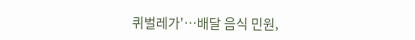퀴벌레가'…배달 음식 민원,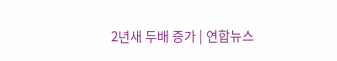2년새 두배 증가 | 연합뉴스